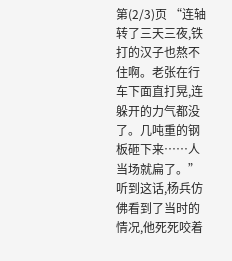第(2/3)页 “连轴转了三天三夜,铁打的汉子也熬不住啊。老张在行车下面直打晃,连躲开的力气都没了。几吨重的钢板砸下来……人当场就扁了。” 听到这话,杨兵仿佛看到了当时的情况,他死死咬着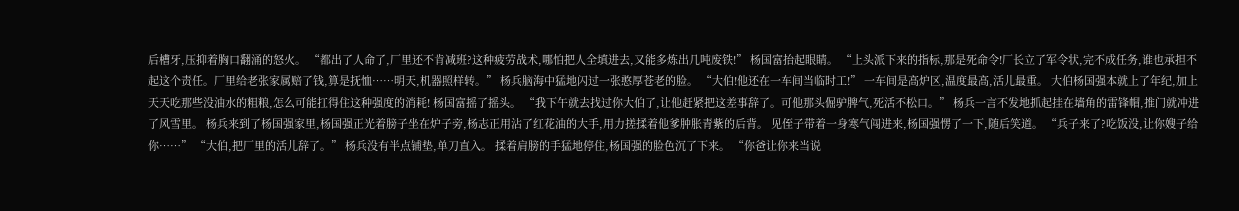后槽牙,压抑着胸口翻涌的怒火。 “都出了人命了,厂里还不肯减班?这种疲劳战术,哪怕把人全填进去,又能多炼出几吨废铁!” 杨国富抬起眼睛。 “上头派下来的指标,那是死命令!厂长立了军令状,完不成任务,谁也承担不起这个责任。厂里给老张家属赔了钱,算是抚恤……明天,机器照样转。” 杨兵脑海中猛地闪过一张憨厚苍老的脸。 “大伯!他还在一车间当临时工!” 一车间是高炉区,温度最高,活儿最重。 大伯杨国强本就上了年纪,加上天天吃那些没油水的粗粮,怎么可能扛得住这种强度的消耗! 杨国富摇了摇头。 “我下午就去找过你大伯了,让他赶紧把这差事辞了。可他那头倔驴脾气,死活不松口。” 杨兵一言不发地抓起挂在墙角的雷锋帽,推门就冲进了风雪里。 杨兵来到了杨国强家里,杨国强正光着膀子坐在炉子旁,杨志正用沾了红花油的大手,用力搓揉着他爹肿胀青紫的后背。 见侄子带着一身寒气闯进来,杨国强愣了一下,随后笑道。 “兵子来了?吃饭没,让你嫂子给你……” “大伯,把厂里的活儿辞了。” 杨兵没有半点铺垫,单刀直入。 揉着肩膀的手猛地停住,杨国强的脸色沉了下来。 “你爸让你来当说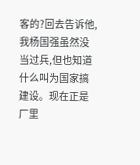客的?回去告诉他,我杨国强虽然没当过兵,但也知道什么叫为国家搞建设。现在正是厂里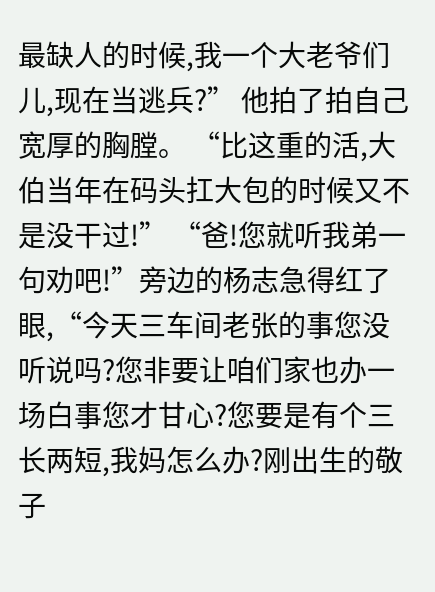最缺人的时候,我一个大老爷们儿,现在当逃兵?” 他拍了拍自己宽厚的胸膛。 “比这重的活,大伯当年在码头扛大包的时候又不是没干过!” “爸!您就听我弟一句劝吧!”旁边的杨志急得红了眼,“今天三车间老张的事您没听说吗?您非要让咱们家也办一场白事您才甘心?您要是有个三长两短,我妈怎么办?刚出生的敬子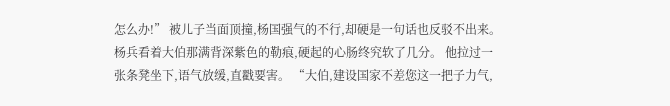怎么办!” 被儿子当面顶撞,杨国强气的不行,却硬是一句话也反驳不出来。 杨兵看着大伯那满背深紫色的勒痕,硬起的心肠终究软了几分。 他拉过一张条凳坐下,语气放缓,直戳要害。 “大伯,建设国家不差您这一把子力气,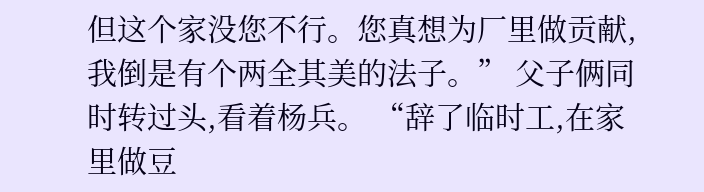但这个家没您不行。您真想为厂里做贡献,我倒是有个两全其美的法子。” 父子俩同时转过头,看着杨兵。 “辞了临时工,在家里做豆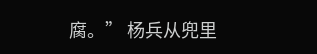腐。” 杨兵从兜里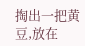掏出一把黄豆,放在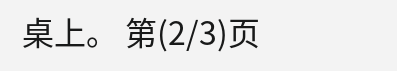桌上。 第(2/3)页